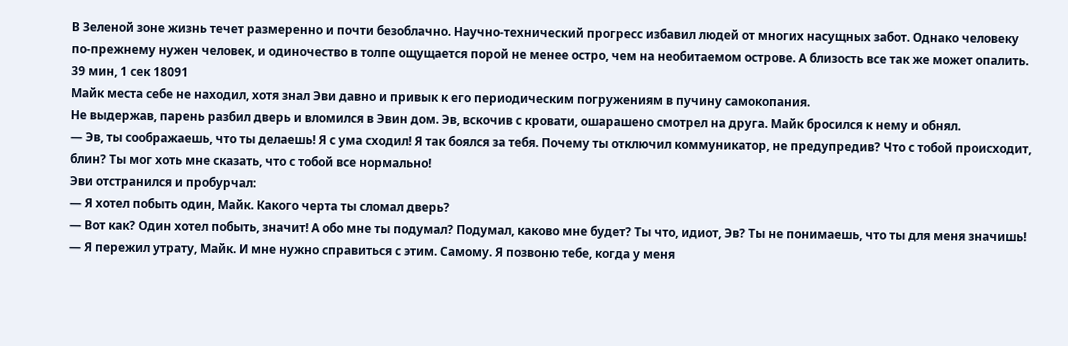В Зеленой зоне жизнь течет размеренно и почти безоблачно. Научно-технический прогресс избавил людей от многих насущных забот. Однако человеку по-прежнему нужен человек, и одиночество в толпе ощущается порой не менее остро, чем на необитаемом острове. А близость все так же может опалить.
39 мин, 1 сек 18091
Майк места себе не находил, хотя знал Эви давно и привык к его периодическим погружениям в пучину самокопания.
Не выдержав, парень разбил дверь и вломился в Эвин дом. Эв, вскочив с кровати, ошарашено смотрел на друга. Майк бросился к нему и обнял.
— Эв, ты соображаешь, что ты делаешь! Я с ума сходил! Я так боялся за тебя. Почему ты отключил коммуникатор, не предупредив? Что с тобой происходит, блин? Ты мог хоть мне сказать, что с тобой все нормально!
Эви отстранился и пробурчал:
— Я хотел побыть один, Майк. Какого черта ты сломал дверь?
— Вот как? Один хотел побыть, значит! А обо мне ты подумал? Подумал, каково мне будет? Ты что, идиот, Эв? Ты не понимаешь, что ты для меня значишь!
— Я пережил утрату, Майк. И мне нужно справиться с этим. Самому. Я позвоню тебе, когда у меня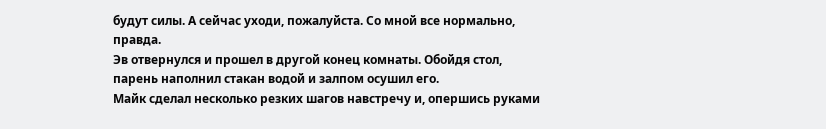будут силы. А сейчас уходи, пожалуйста. Со мной все нормально, правда.
Эв отвернулся и прошел в другой конец комнаты. Обойдя стол, парень наполнил стакан водой и залпом осушил его.
Майк сделал несколько резких шагов навстречу и, опершись руками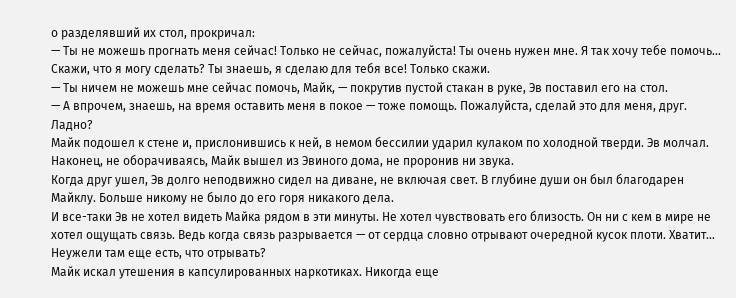о разделявший их стол, прокричал:
— Ты не можешь прогнать меня сейчас! Только не сейчас, пожалуйста! Ты очень нужен мне. Я так хочу тебе помочь… Скажи, что я могу сделать? Ты знаешь, я сделаю для тебя все! Только скажи.
— Ты ничем не можешь мне сейчас помочь, Майк, — покрутив пустой стакан в руке, Эв поставил его на стол.
— А впрочем, знаешь, на время оставить меня в покое — тоже помощь. Пожалуйста, сделай это для меня, друг. Ладно?
Майк подошел к стене и, прислонившись к ней, в немом бессилии ударил кулаком по холодной тверди. Эв молчал. Наконец, не оборачиваясь, Майк вышел из Эвиного дома, не проронив ни звука.
Когда друг ушел, Эв долго неподвижно сидел на диване, не включая свет. В глубине души он был благодарен Майклу. Больше никому не было до его горя никакого дела.
И все-таки Эв не хотел видеть Майка рядом в эти минуты. Не хотел чувствовать его близость. Он ни с кем в мире не хотел ощущать связь. Ведь когда связь разрывается — от сердца словно отрывают очередной кусок плоти. Хватит… Неужели там еще есть, что отрывать?
Майк искал утешения в капсулированных наркотиках. Никогда еще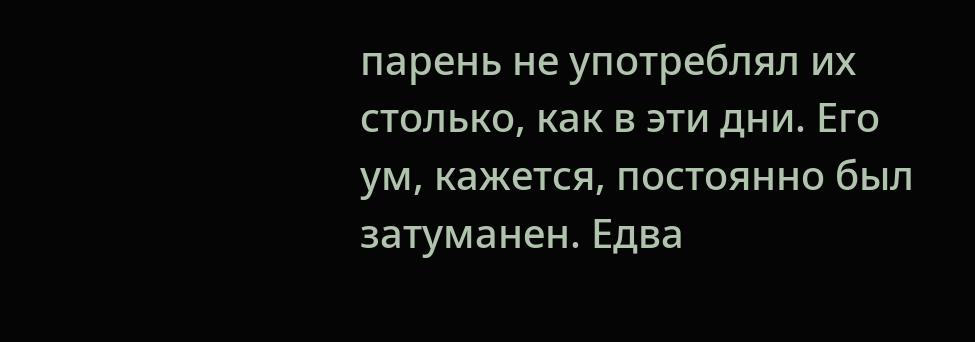парень не употреблял их столько, как в эти дни. Его ум, кажется, постоянно был затуманен. Едва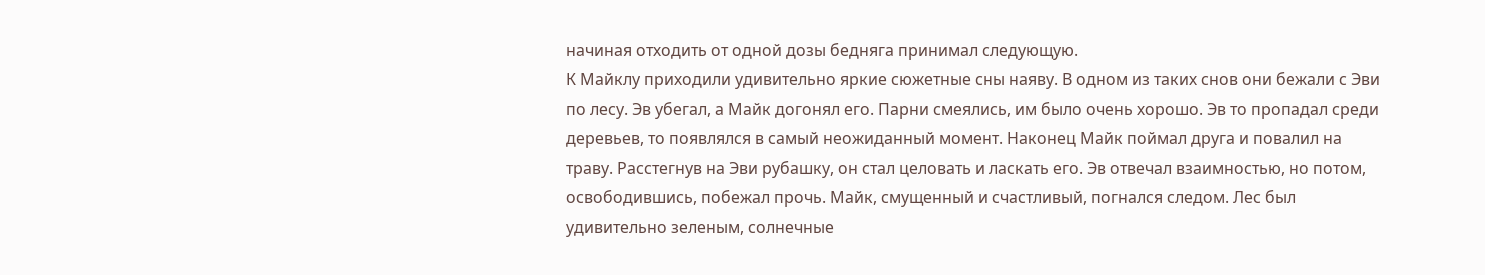начиная отходить от одной дозы бедняга принимал следующую.
К Майклу приходили удивительно яркие сюжетные сны наяву. В одном из таких снов они бежали с Эви по лесу. Эв убегал, а Майк догонял его. Парни смеялись, им было очень хорошо. Эв то пропадал среди деревьев, то появлялся в самый неожиданный момент. Наконец Майк поймал друга и повалил на траву. Расстегнув на Эви рубашку, он стал целовать и ласкать его. Эв отвечал взаимностью, но потом, освободившись, побежал прочь. Майк, смущенный и счастливый, погнался следом. Лес был удивительно зеленым, солнечные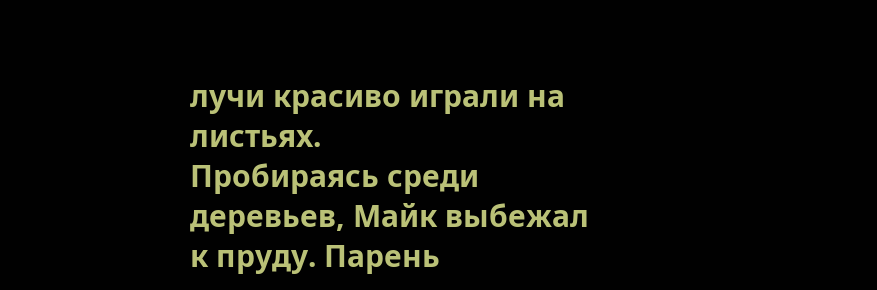лучи красиво играли на листьях.
Пробираясь среди деревьев, Майк выбежал к пруду. Парень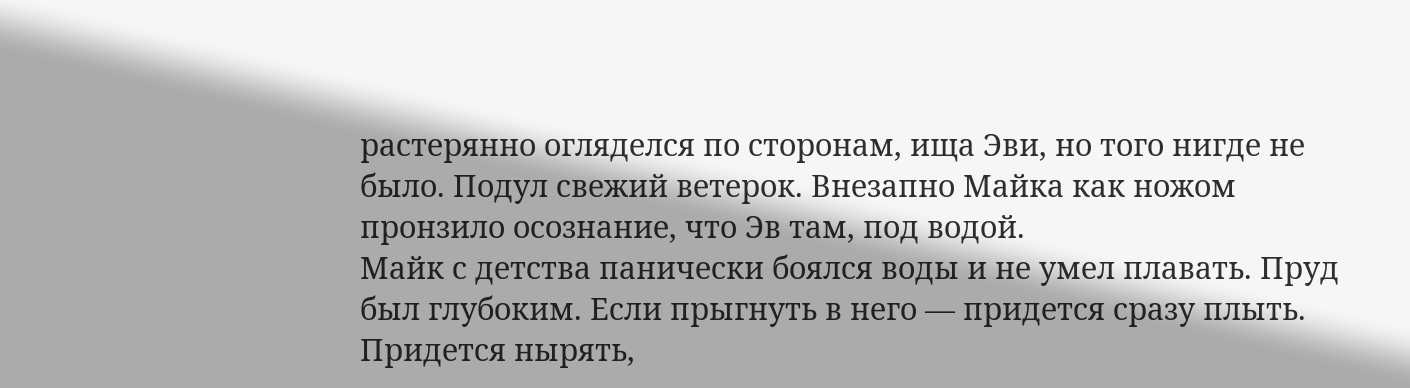растерянно огляделся по сторонам, ища Эви, но того нигде не было. Подул свежий ветерок. Внезапно Майка как ножом пронзило осознание, что Эв там, под водой.
Майк с детства панически боялся воды и не умел плавать. Пруд был глубоким. Если прыгнуть в него — придется сразу плыть. Придется нырять,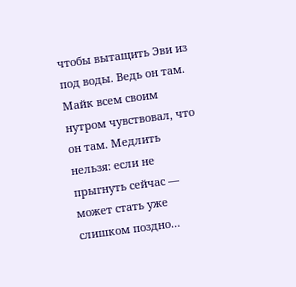чтобы вытащить Эви из под воды. Ведь он там. Майк всем своим нутром чувствовал, что он там. Медлить нельзя: если не прыгнуть сейчас — может стать уже слишком поздно…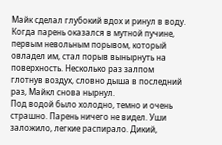Майк сделал глубокий вдох и ринул в воду. Когда парень оказался в мутной пучине, первым невольным порывом, который овладел им, стал порыв вынырнуть на поверхность. Несколько раз залпом глотнув воздух, словно дыша в последний раз, Майкл снова нырнул.
Под водой было холодно, темно и очень страшно. Парень ничего не видел. Уши заложило, легкие распирало. Дикий,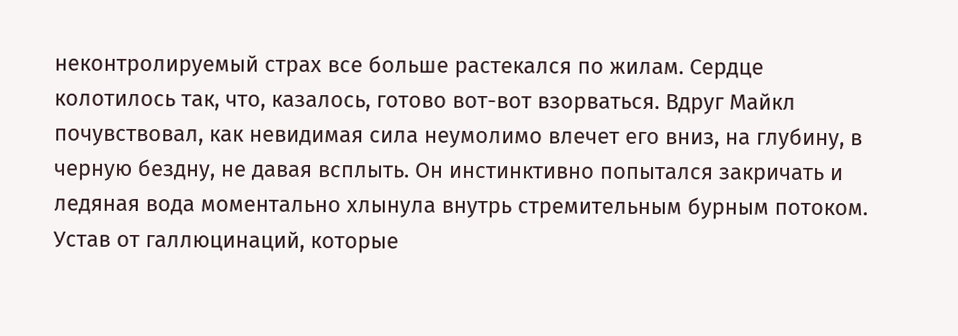неконтролируемый страх все больше растекался по жилам. Сердце колотилось так, что, казалось, готово вот-вот взорваться. Вдруг Майкл почувствовал, как невидимая сила неумолимо влечет его вниз, на глубину, в черную бездну, не давая всплыть. Он инстинктивно попытался закричать и ледяная вода моментально хлынула внутрь стремительным бурным потоком.
Устав от галлюцинаций, которые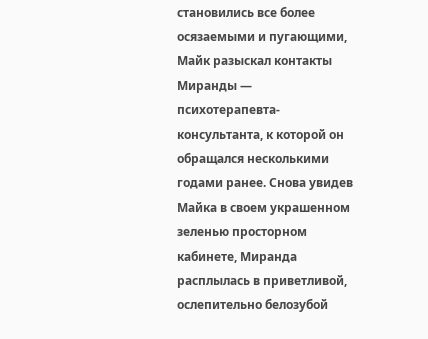становились все более осязаемыми и пугающими, Майк разыскал контакты Миранды — психотерапевта-консультанта, к которой он обращался несколькими годами ранее. Снова увидев Майка в своем украшенном зеленью просторном кабинете, Миранда расплылась в приветливой, ослепительно белозубой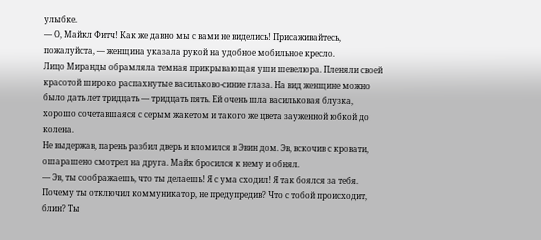улыбке.
— О, Майкл Фитч! Как же давно мы с вами не виделись! Присаживайтесь, пожалуйста, — женщина указала рукой на удобное мобильное кресло.
Лицо Миранды обрамляла темная прикрывающая уши шевелюра. Пленяли своей красотой широко распахнутые васильково-синие глаза. На вид женщине можно было дать лет тридцать — тридцать пять. Ей очень шла васильковая блузка, хорошо сочетавшаяся с серым жакетом и такого же цвета зауженной юбкой до колена.
Не выдержав, парень разбил дверь и вломился в Эвин дом. Эв, вскочив с кровати, ошарашено смотрел на друга. Майк бросился к нему и обнял.
— Эв, ты соображаешь, что ты делаешь! Я с ума сходил! Я так боялся за тебя. Почему ты отключил коммуникатор, не предупредив? Что с тобой происходит, блин? Ты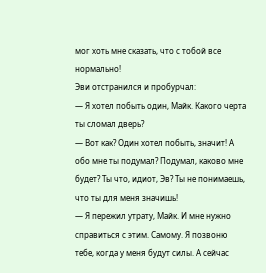мог хоть мне сказать, что с тобой все нормально!
Эви отстранился и пробурчал:
— Я хотел побыть один, Майк. Какого черта ты сломал дверь?
— Вот как? Один хотел побыть, значит! А обо мне ты подумал? Подумал, каково мне будет? Ты что, идиот, Эв? Ты не понимаешь, что ты для меня значишь!
— Я пережил утрату, Майк. И мне нужно справиться с этим. Самому. Я позвоню тебе, когда у меня будут силы. А сейчас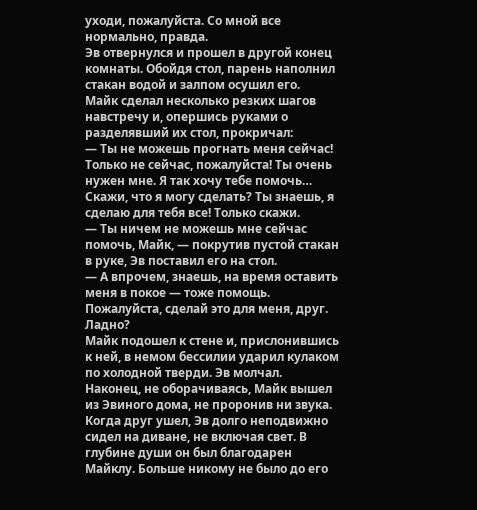уходи, пожалуйста. Со мной все нормально, правда.
Эв отвернулся и прошел в другой конец комнаты. Обойдя стол, парень наполнил стакан водой и залпом осушил его.
Майк сделал несколько резких шагов навстречу и, опершись руками о разделявший их стол, прокричал:
— Ты не можешь прогнать меня сейчас! Только не сейчас, пожалуйста! Ты очень нужен мне. Я так хочу тебе помочь… Скажи, что я могу сделать? Ты знаешь, я сделаю для тебя все! Только скажи.
— Ты ничем не можешь мне сейчас помочь, Майк, — покрутив пустой стакан в руке, Эв поставил его на стол.
— А впрочем, знаешь, на время оставить меня в покое — тоже помощь. Пожалуйста, сделай это для меня, друг. Ладно?
Майк подошел к стене и, прислонившись к ней, в немом бессилии ударил кулаком по холодной тверди. Эв молчал. Наконец, не оборачиваясь, Майк вышел из Эвиного дома, не проронив ни звука.
Когда друг ушел, Эв долго неподвижно сидел на диване, не включая свет. В глубине души он был благодарен Майклу. Больше никому не было до его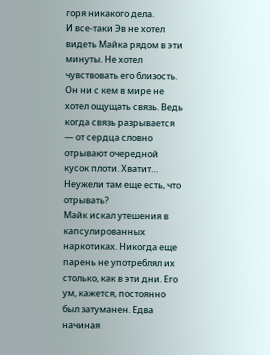горя никакого дела.
И все-таки Эв не хотел видеть Майка рядом в эти минуты. Не хотел чувствовать его близость. Он ни с кем в мире не хотел ощущать связь. Ведь когда связь разрывается — от сердца словно отрывают очередной кусок плоти. Хватит… Неужели там еще есть, что отрывать?
Майк искал утешения в капсулированных наркотиках. Никогда еще парень не употреблял их столько, как в эти дни. Его ум, кажется, постоянно был затуманен. Едва начиная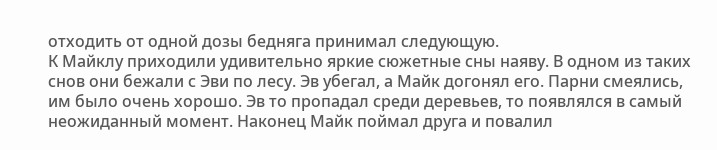отходить от одной дозы бедняга принимал следующую.
К Майклу приходили удивительно яркие сюжетные сны наяву. В одном из таких снов они бежали с Эви по лесу. Эв убегал, а Майк догонял его. Парни смеялись, им было очень хорошо. Эв то пропадал среди деревьев, то появлялся в самый неожиданный момент. Наконец Майк поймал друга и повалил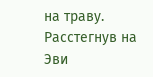на траву. Расстегнув на Эви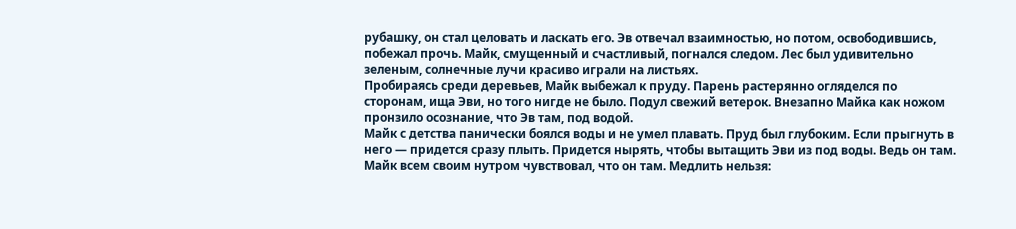рубашку, он стал целовать и ласкать его. Эв отвечал взаимностью, но потом, освободившись, побежал прочь. Майк, смущенный и счастливый, погнался следом. Лес был удивительно зеленым, солнечные лучи красиво играли на листьях.
Пробираясь среди деревьев, Майк выбежал к пруду. Парень растерянно огляделся по сторонам, ища Эви, но того нигде не было. Подул свежий ветерок. Внезапно Майка как ножом пронзило осознание, что Эв там, под водой.
Майк с детства панически боялся воды и не умел плавать. Пруд был глубоким. Если прыгнуть в него — придется сразу плыть. Придется нырять, чтобы вытащить Эви из под воды. Ведь он там. Майк всем своим нутром чувствовал, что он там. Медлить нельзя: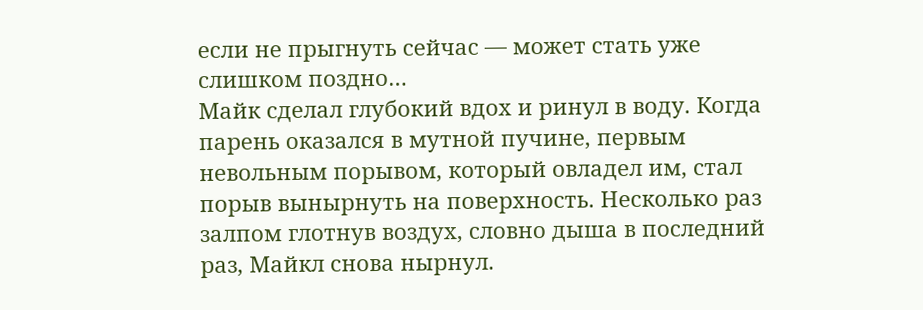если не прыгнуть сейчас — может стать уже слишком поздно…
Майк сделал глубокий вдох и ринул в воду. Когда парень оказался в мутной пучине, первым невольным порывом, который овладел им, стал порыв вынырнуть на поверхность. Несколько раз залпом глотнув воздух, словно дыша в последний раз, Майкл снова нырнул.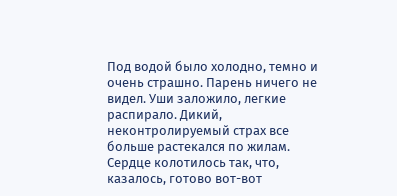Под водой было холодно, темно и очень страшно. Парень ничего не видел. Уши заложило, легкие распирало. Дикий, неконтролируемый страх все больше растекался по жилам. Сердце колотилось так, что, казалось, готово вот-вот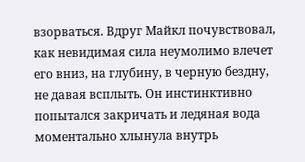взорваться. Вдруг Майкл почувствовал, как невидимая сила неумолимо влечет его вниз, на глубину, в черную бездну, не давая всплыть. Он инстинктивно попытался закричать и ледяная вода моментально хлынула внутрь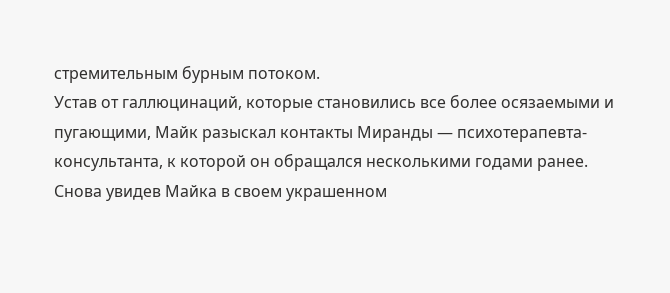стремительным бурным потоком.
Устав от галлюцинаций, которые становились все более осязаемыми и пугающими, Майк разыскал контакты Миранды — психотерапевта-консультанта, к которой он обращался несколькими годами ранее. Снова увидев Майка в своем украшенном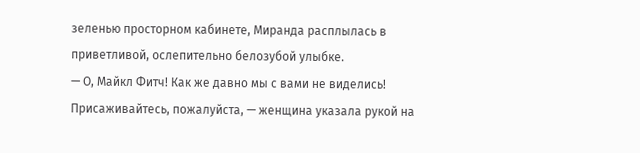зеленью просторном кабинете, Миранда расплылась в приветливой, ослепительно белозубой улыбке.
— О, Майкл Фитч! Как же давно мы с вами не виделись! Присаживайтесь, пожалуйста, — женщина указала рукой на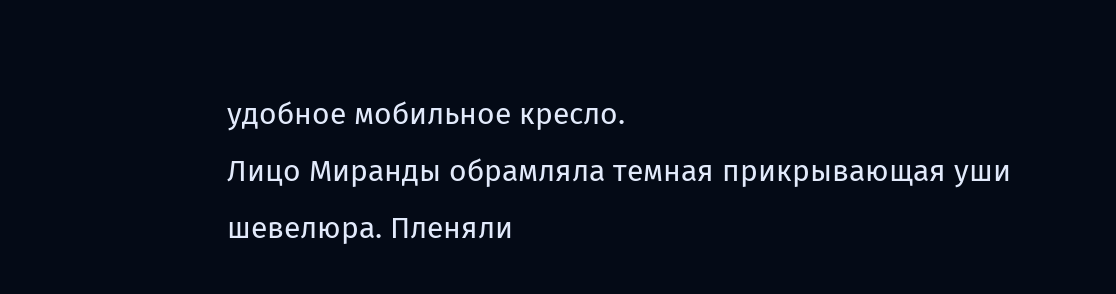удобное мобильное кресло.
Лицо Миранды обрамляла темная прикрывающая уши шевелюра. Пленяли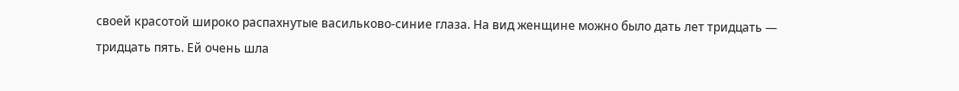своей красотой широко распахнутые васильково-синие глаза. На вид женщине можно было дать лет тридцать — тридцать пять. Ей очень шла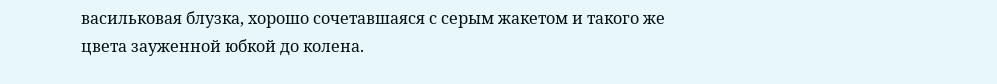васильковая блузка, хорошо сочетавшаяся с серым жакетом и такого же цвета зауженной юбкой до колена.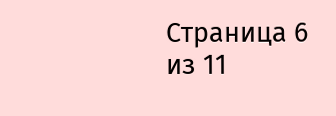Страница 6 из 11